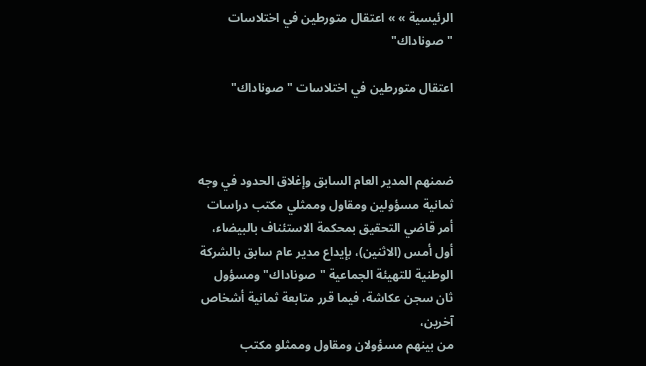الرئيسية » » اعتقال متورطين في اختلاسات "صوناداك"

اعتقال متورطين في اختلاسات "صوناداك"



ضمنهم المدير العام السابق وإغلاق الحدود في وجه ثمانية مسؤولين ومقاول وممثلي مكتب دراسات
أمر قاضي التحقيق بمحكمة الاستئناف بالبيضاء، أول أمس (الاثنين)، بإيداع مدير عام سابق بالشركة الوطنية للتهيئة الجماعية "صوناداك" ومسؤول ثان سجن عكاشة، فيما قرر متابعة ثمانية أشخاص آخرين،
من بينهم مسؤولان ومقاول وممثلو مكتب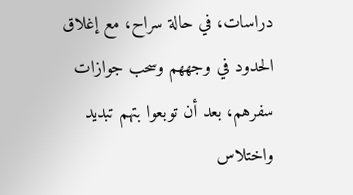دراسات، في حالة سراح، مع إغلاق الحدود في وجههم وسحب جوازات سفرهم، بعد أن توبعوا بتهم تبديد واختلاس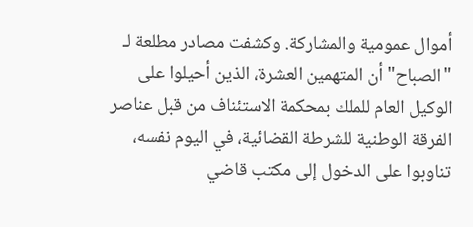أموال عمومية والمشاركة. وكشفت مصادر مطلعة لـ "الصباح" أن المتهمين العشرة، الذين أحيلوا على الوكيل العام للملك بمحكمة الاستئناف من قبل عناصر الفرقة الوطنية للشرطة القضائية، في اليوم نفسه، تناوبوا على الدخول إلى مكتب قاضي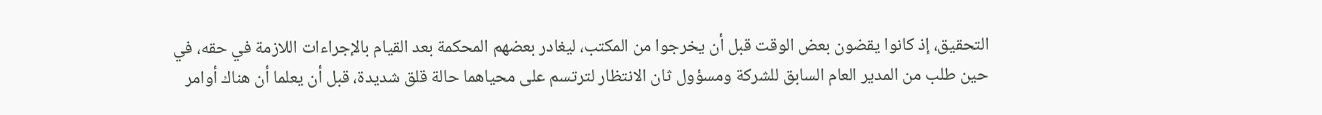التحقيق، إذ كانوا يقضون بعض الوقت قبل أن يخرجوا من المكتب، ليغادر بعضهم المحكمة بعد القيام بالإجراءات اللازمة في حقه، في حين طلب من المدير العام السابق للشركة ومسؤول ثان الانتظار لترتسم على محياهما حالة قلق شديدة، قبل أن يعلما أن هناك أوامر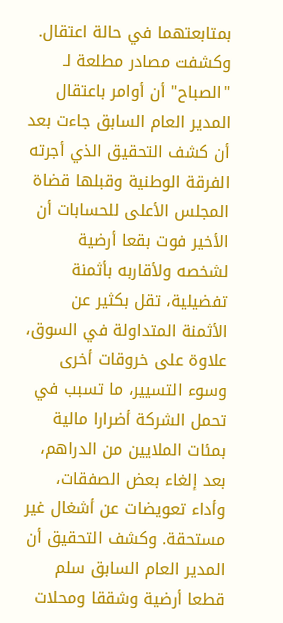بمتابعتهما في حالة اعتقال. وكشفت مصادر مطلعة لـ "الصباح" أن أوامر باعتقال المدير العام السابق جاءت بعد أن كشف التحقيق الذي أجرته الفرقة الوطنية وقبلها قضاة المجلس الأعلى للحسابات أن الأخير فوت بقعا أرضية لشخصه ولأقاربه بأثمنة تفضيلية، تقل بكثير عن الأثمنة المتداولة في السوق، علاوة على خروقات أخرى وسوء التسيير، ما تسبب في تحمل الشركة أضرارا مالية بمئات الملايين من الدراهم، بعد إلغاء بعض الصفقات، وأداء تعويضات عن أشغال غير مستحقة. وكشف التحقيق أن المدير العام السابق سلم قطعا أرضية وشققا ومحلات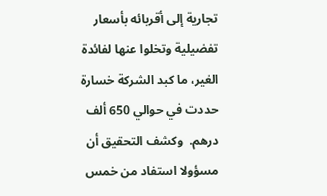تجارية إلى أقربائه بأسعار تفضيلية وتخلوا عنها لفائدة الغير، ما كبد الشركة خسارة حددت في حوالي 650 ألف درهم.  وكشف التحقيق أن مسؤولا استفاد من خمس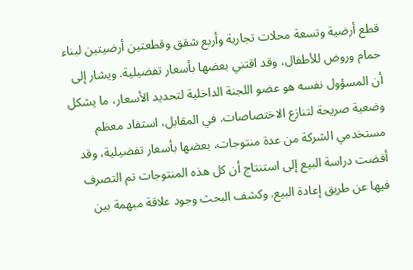قطع أرضية وتسعة محلات تجارية وأربع شقق وقطعتين أرضيتين لبناء حمام وروض للأطفال، وقد اقتني بعضها بأسعار تفضيلية. ويشار إلى أن المسؤول نفسه هو عضو اللجنة الداخلية لتحديد الأسعار، ما يشكل وضعية صريحة لتنازع الاختصاصات. في المقابل، استفاد معظم مستخدمي الشركة من عدة منتوجات، بعضها بأسعار تفضيلية، وقد أفضت دراسة البيع إلى استنتاج أن كل هذه المنتوجات تم التصرف فيها عن طريق إعادة البيع. وكشف البحث وجود علاقة مبهمة بين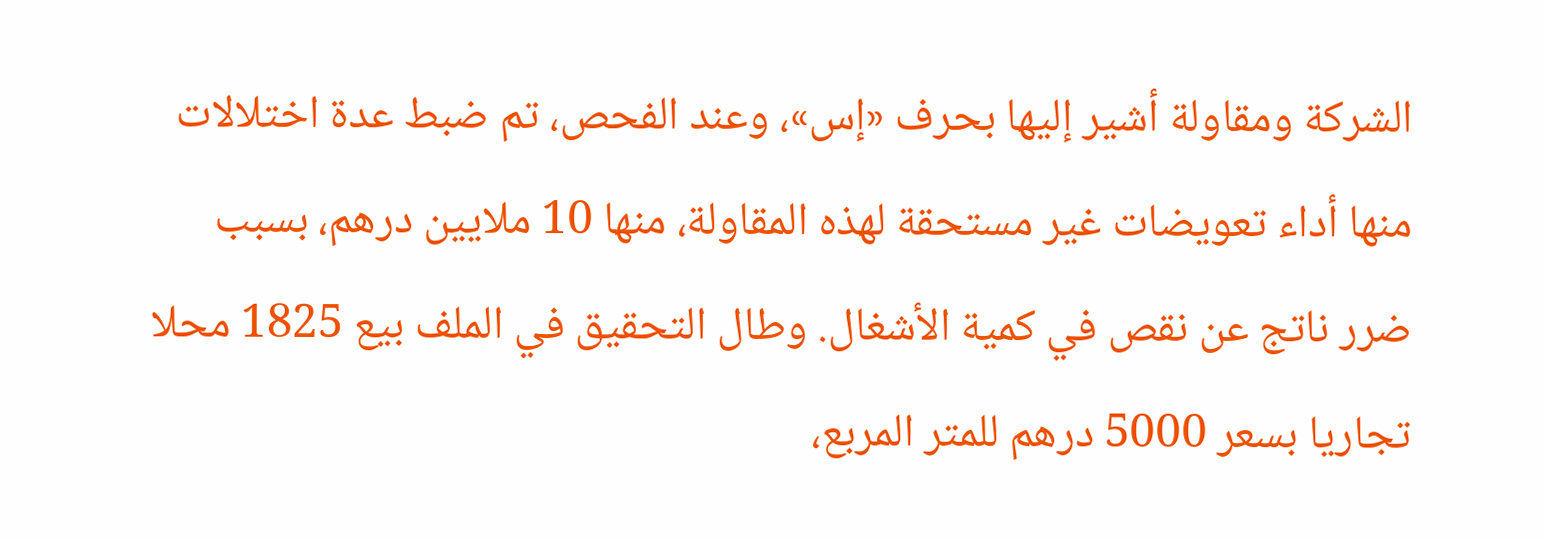الشركة ومقاولة أشير إليها بحرف «إس»، وعند الفحص، تم ضبط عدة اختلالات منها أداء تعويضات غير مستحقة لهذه المقاولة، منها 10 ملايين درهم، بسبب ضرر ناتج عن نقص في كمية الأشغال. وطال التحقيق في الملف بيع 1825 محلا تجاريا بسعر 5000 درهم للمتر المربع،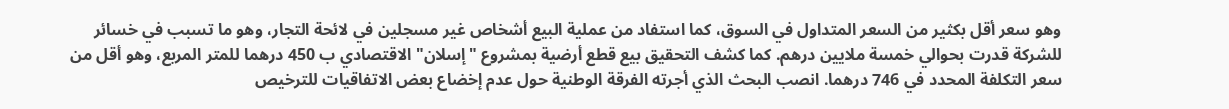وهو سعر أقل بكثير من السعر المتداول في السوق، كما استفاد من عملية البيع أشخاص غير مسجلين في لائحة التجار، وهو ما تسبب في خسائر للشركة قدرت بحوالي خمسة ملايين درهم. كما كشف التحقيق بيع قطع أرضية بمشروع "إسلان" الاقتصادي ب 450 درهما للمتر المربع، وهو أقل من سعر التكلفة المحدد في 746 درهما. انصب البحث الذي أجرته الفرقة الوطنية حول عدم إخضاع بعض الاتفاقيات للترخيص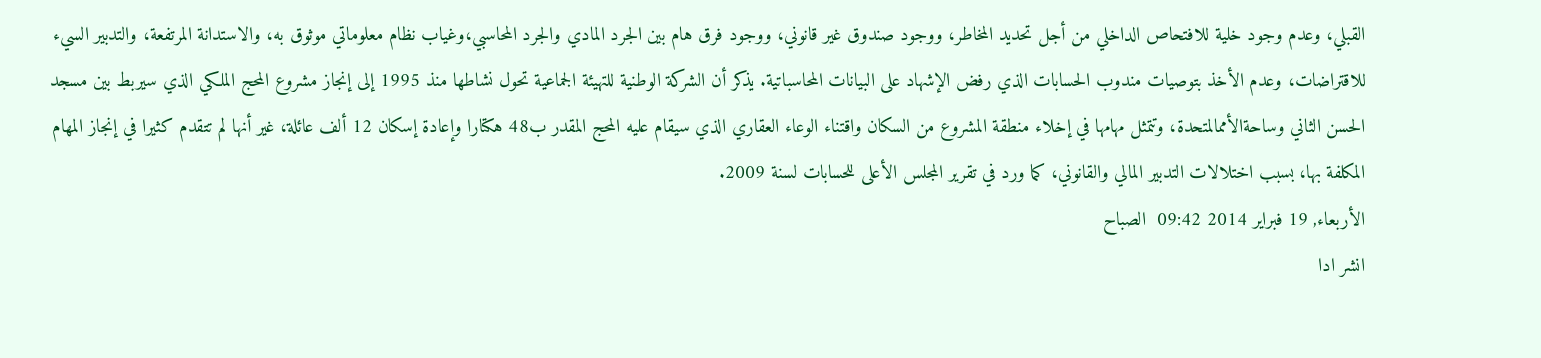القبلي، وعدم وجود خلية للافتحاص الداخلي من أجل تحديد المخاطر، ووجود صندوق غير قانوني، ووجود فرق هام بين الجرد المادي والجرد المحاسبي،وغياب نظام معلوماتي موثوق به، والاستدانة المرتفعة، والتدبير السيء للاقتراضات، وعدم الأخذ بتوصيات مندوب الحسابات الذي رفض الإشهاد على البيانات المحاسباتية. يذكر أن الشركة الوطنية للتهيئة الجماعية تحول نشاطها منذ 1995 إلى إنجاز مشروع المحج الملكي الذي سيربط بين مسجد الحسن الثاني وساحةالأممالمتحدة، وتتمثل مهامها في إخلاء منطقة المشروع من السكان واقتناء الوعاء العقاري الذي سيقام عليه المحج المقدر ب48 هكتارا وإعادة إسكان 12 ألف عائلة، غير أنها لم تتقدم كثيرا في إنجاز المهام المكلفة بها، بسبب اختلالات التدبير المالي والقانوني، كما ورد في تقرير المجلس الأعلى للحسابات لسنة 2009.
الأربعاء, 19 فبراير 2014 09:42  الصباح
انشر ادا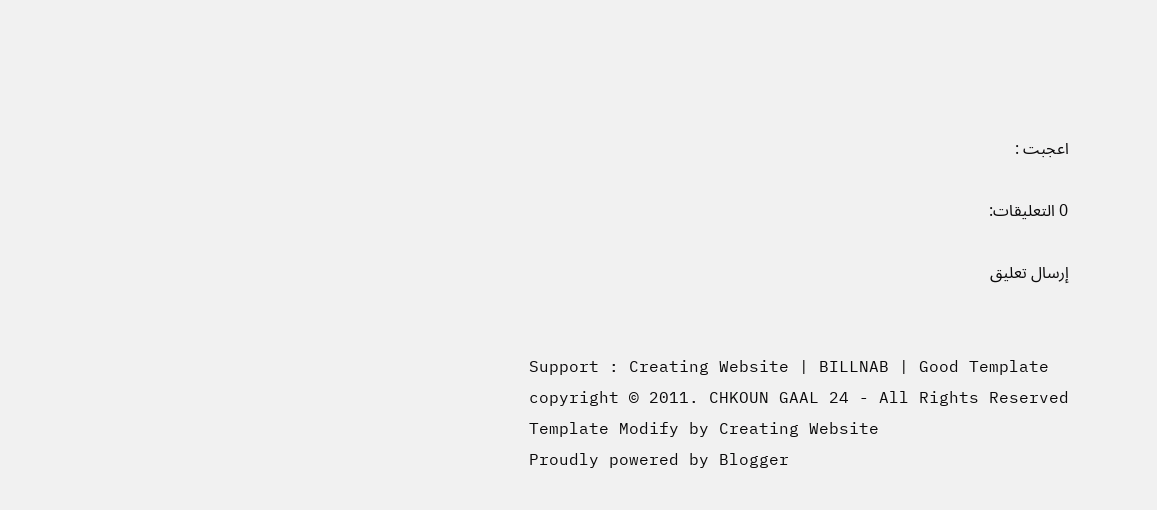اعجبت :

0 التعليقات:

إرسال تعليق


Support : Creating Website | BILLNAB | Good Template
copyright © 2011. CHKOUN GAAL 24 - All Rights Reserved
Template Modify by Creating Website
Proudly powered by Blogger